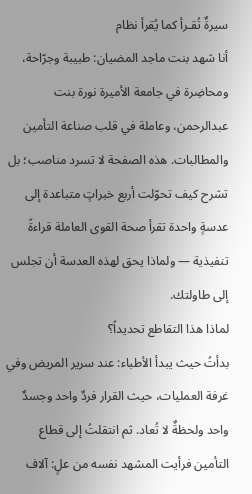سيرةٌ تُقـرأ كما يُقرأ نظام
أنا شهد بنت ماجد المضيان: طبيبة وجرّاحة، ومحاضِرة في جامعة الأميرة نورة بنت عبدالرحمن، وعاملة في قلب صناعة التأمين والمطالبات. هذه الصفحة لا تسرد مناصب؛ بل تشرح كيف تحوّلت أربع خبراتٍ متباعدة إلى عدسةٍ واحدة تقرأ صحة القوى العاملة قراءةً تنفيذية — ولماذا يحق لهذه العدسة أن تجلس إلى طاولتك.
لماذا هذا التقاطع تحديداً؟
بدأتُ حيث يبدأ الأطباء: عند سرير المريض وفي غرفة العمليات، حيث القرار فردٌ واحد وجسدٌ واحد ولحظةٌ لا تُعاد. ثم انتقلتُ إلى قطاع التأمين فرأيت المشهد نفسه من علٍ: آلاف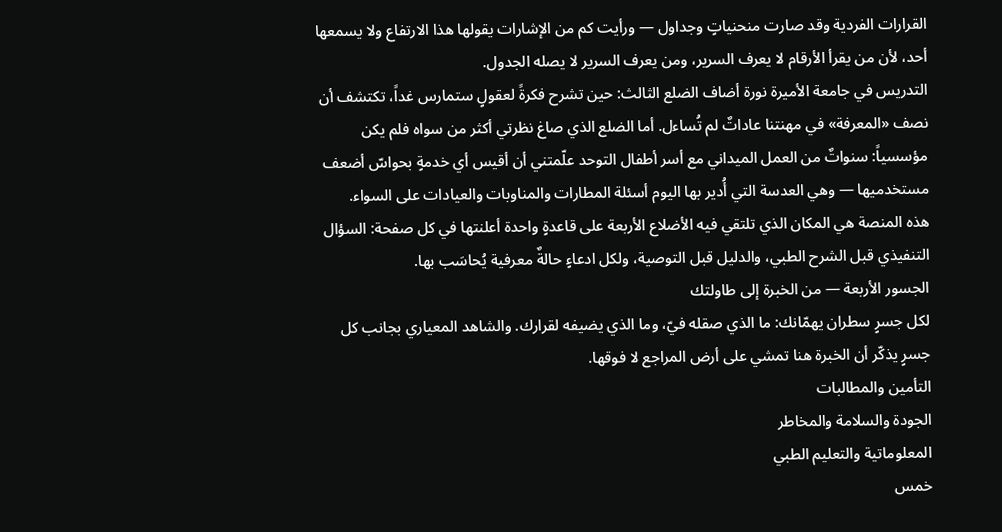القرارات الفردية وقد صارت منحنياتٍ وجداول — ورأيت كم من الإشارات يقولها هذا الارتفاع ولا يسمعها أحد، لأن من يقرأ الأرقام لا يعرف السرير، ومن يعرف السرير لا يصله الجدول.
التدريس في جامعة الأميرة نورة أضاف الضلع الثالث: حين تشرح فكرةً لعقولٍ ستمارس غداً، تكتشف أن نصف «المعرفة» في مهنتنا عاداتٌ لم تُساءل. أما الضلع الذي صاغ نظرتي أكثر من سواه فلم يكن مؤسسياً: سنواتٌ من العمل الميداني مع أسر أطفال التوحد علّمتني أن أقيس أي خدمةٍ بحواسّ أضعف مستخدميها — وهي العدسة التي أُدير بها اليوم أسئلة المطارات والمناوبات والعيادات على السواء.
هذه المنصة هي المكان الذي تلتقي فيه الأضلاع الأربعة على قاعدةٍ واحدة أعلنتها في كل صفحة: السؤال التنفيذي قبل الشرح الطبي، والدليل قبل التوصية، ولكل ادعاءٍ حالةٌ معرفية يُحاسَب بها.
الجسور الأربعة — من الخبرة إلى طاولتك
لكل جسرٍ سطران يهمّانك: ما الذي صقله فيّ، وما الذي يضيفه لقرارك. والشاهد المعياري بجانب كل جسرٍ يذكّر أن الخبرة هنا تمشي على أرض المراجع لا فوقها.
التأمين والمطالبات
الجودة والسلامة والمخاطر
المعلوماتية والتعليم الطبي
خمس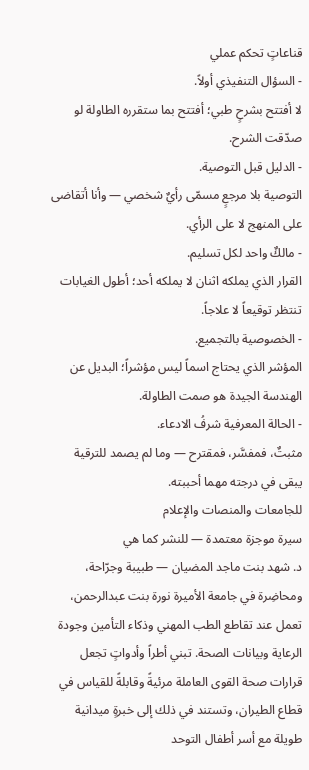قناعاتٍ تحكم عملي
- السؤال التنفيذي أولاً.
لا أفتتح بشرحٍ طبي؛ أفتتح بما ستقرره الطاولة لو صدّقت الشرح.
- الدليل قبل التوصية.
التوصية بلا مرجعٍ مسمّى رأيٌ شخصي — وأنا أتقاضى على المنهج لا على الرأي.
- مالكٌ واحد لكل تسليم.
القرار الذي يملكه اثنان لا يملكه أحد؛ أطول الغيابات تنتظر توقيعاً لا علاجاً.
- الخصوصية بالتجميع.
المؤشر الذي يحتاج اسماً ليس مؤشراً؛ البديل عن الهندسة الجيدة هو صمت الطاولة.
- الحالة المعرفية شرفُ الادعاء.
مثبتٌ، فمفسَّر، فمقترح — وما لم يصمد للترقية يبقى في درجته مهما أحببته.
للجامعات والمنصات والإعلام
سيرة موجزة معتمدة — للنشر كما هي
د. شهد بنت ماجد المضيان — طبيبة وجرّاحة، ومحاضِرة في جامعة الأميرة نورة بنت عبدالرحمن، تعمل عند تقاطع الطب المهني وذكاء التأمين وجودة الرعاية وبيانات الصحة. تبني أطراً وأدواتٍ تجعل قرارات صحة القوى العاملة مرئيةً وقابلةً للقياس في قطاع الطيران، وتستند في ذلك إلى خبرةٍ ميدانية طويلة مع أسر أطفال التوحد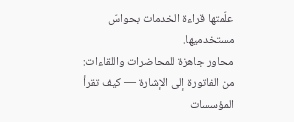علّمتها قراءة الخدمات بحواسّ مستخدميها.
محاور جاهزة للمحاضرات واللقاءات: من الفاتورة إلى الإشارة — كيف تقرأ المؤسسات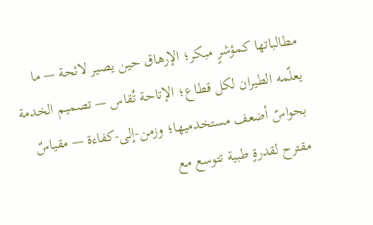مطالباتها كمؤشرٍ مبكر؛ الإرهاق حين يصير لائحة — ما يعلّمه الطيران لكل قطاع؛ الإتاحة تُقاس — تصميم الخدمة بحواسّ أضعف مستخدميها؛ وزمن-إلى-كفاءة — مقياسٌ مقترح لقدرةٍ طبية تتوسع مع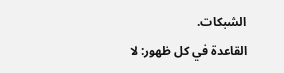الشبكات.
القاعدة في كل ظهور: لا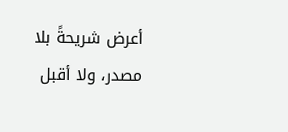أعرض شريحةً بلا مصدر، ولا أقبل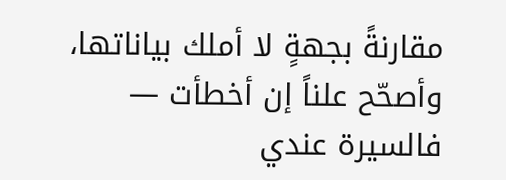مقارنةً بجهةٍ لا أملك بياناتها، وأصحّح علناً إن أخطأت — فالسيرة عندي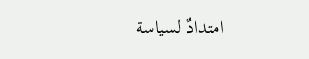امتدادٌ لسياسة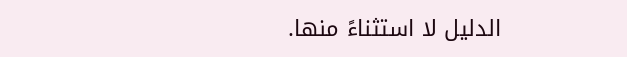الدليل لا استثناءً منها.